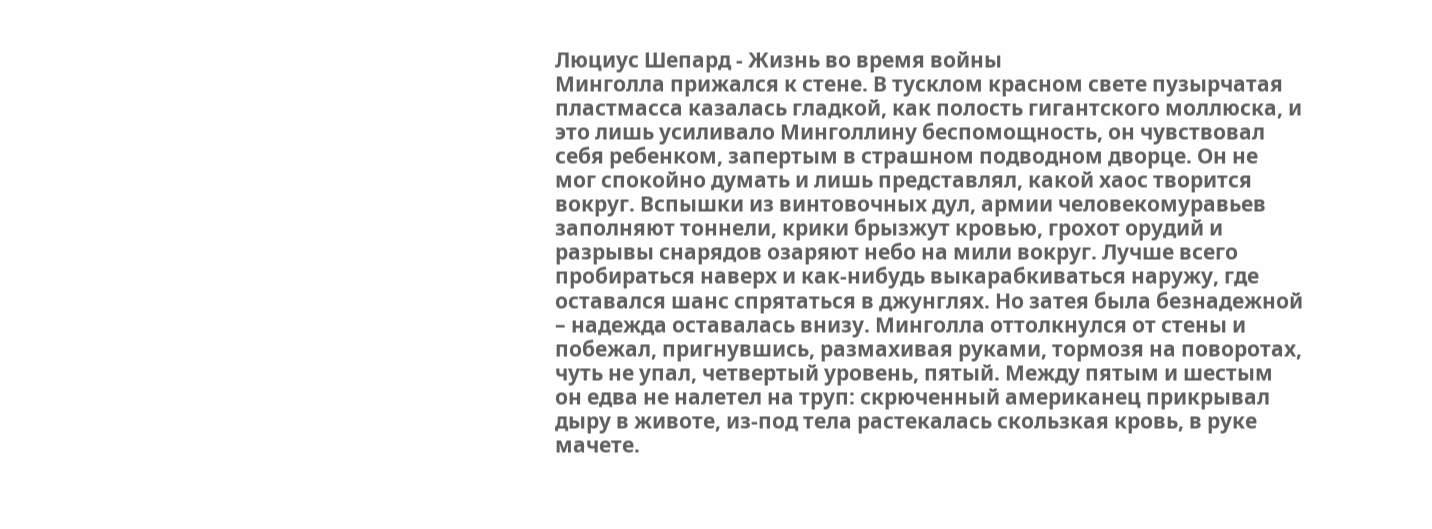Люциус Шепард - Жизнь во время войны
Минголла прижался к стене. В тусклом красном свете пузырчатая пластмасса казалась гладкой, как полость гигантского моллюска, и это лишь усиливало Минголлину беспомощность, он чувствовал себя ребенком, запертым в страшном подводном дворце. Он не мог спокойно думать и лишь представлял, какой хаос творится вокруг. Вспышки из винтовочных дул, армии человекомуравьев заполняют тоннели, крики брызжут кровью, грохот орудий и разрывы снарядов озаряют небо на мили вокруг. Лучше всего пробираться наверх и как-нибудь выкарабкиваться наружу, где оставался шанс спрятаться в джунглях. Но затея была безнадежной – надежда оставалась внизу. Минголла оттолкнулся от стены и побежал, пригнувшись, размахивая руками, тормозя на поворотах, чуть не упал, четвертый уровень, пятый. Между пятым и шестым он едва не налетел на труп: скрюченный американец прикрывал дыру в животе, из-под тела растекалась скользкая кровь, в руке мачете.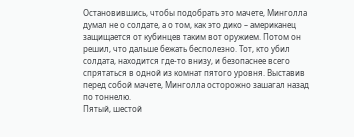Остановившись, чтобы подобрать это мачете, Минголла думал не о солдате, а о том, как это дико – американец защищается от кубинцев таким вот оружием. Потом он решил, что дальше бежать бесполезно. Тот, кто убил солдата, находится где-то внизу, и безопаснее всего спрятаться в одной из комнат пятого уровня. Выставив перед собой мачете, Минголла осторожно зашагал назад по тоннелю.
Пятый, шестой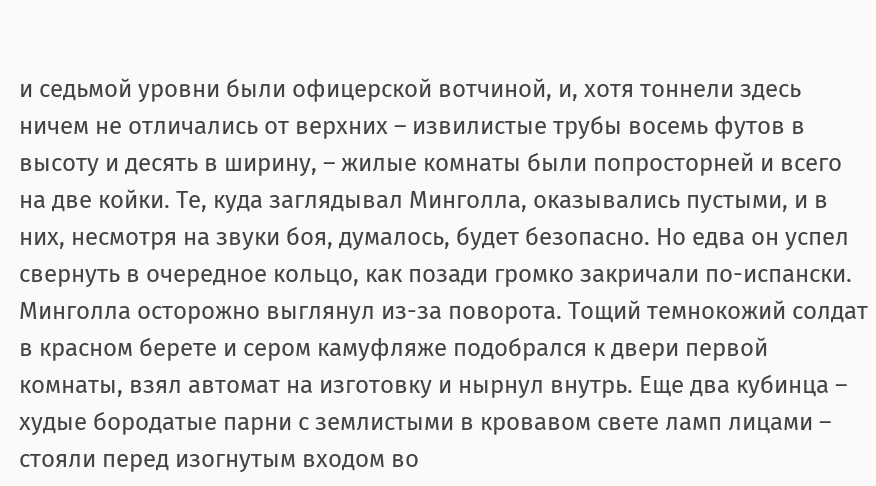и седьмой уровни были офицерской вотчиной, и, хотя тоннели здесь ничем не отличались от верхних – извилистые трубы восемь футов в высоту и десять в ширину, – жилые комнаты были попросторней и всего на две койки. Те, куда заглядывал Минголла, оказывались пустыми, и в них, несмотря на звуки боя, думалось, будет безопасно. Но едва он успел свернуть в очередное кольцо, как позади громко закричали по-испански. Минголла осторожно выглянул из-за поворота. Тощий темнокожий солдат в красном берете и сером камуфляже подобрался к двери первой комнаты, взял автомат на изготовку и нырнул внутрь. Еще два кубинца – худые бородатые парни с землистыми в кровавом свете ламп лицами – стояли перед изогнутым входом во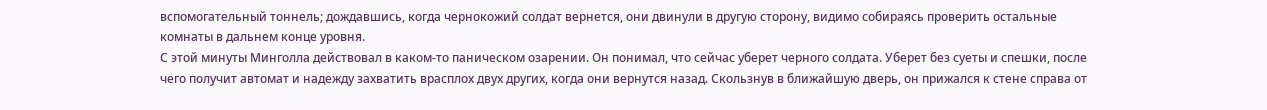вспомогательный тоннель; дождавшись, когда чернокожий солдат вернется, они двинули в другую сторону, видимо собираясь проверить остальные комнаты в дальнем конце уровня.
С этой минуты Минголла действовал в каком-то паническом озарении. Он понимал, что сейчас уберет черного солдата. Уберет без суеты и спешки, после чего получит автомат и надежду захватить врасплох двух других, когда они вернутся назад. Скользнув в ближайшую дверь, он прижался к стене справа от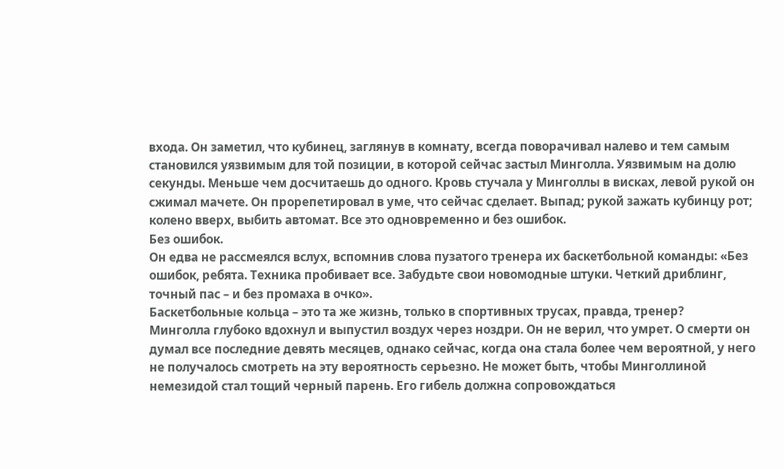входа. Он заметил, что кубинец, заглянув в комнату, всегда поворачивал налево и тем самым становился уязвимым для той позиции, в которой сейчас застыл Минголла. Уязвимым на долю секунды. Меньше чем досчитаешь до одного. Кровь стучала у Минголлы в висках, левой рукой он сжимал мачете. Он прорепетировал в уме, что сейчас сделает. Выпад; рукой зажать кубинцу рот; колено вверх, выбить автомат. Все это одновременно и без ошибок.
Без ошибок.
Он едва не рассмеялся вслух, вспомнив слова пузатого тренера их баскетбольной команды: «Без ошибок, ребята. Техника пробивает все. Забудьте свои новомодные штуки. Четкий дриблинг, точный пас – и без промаха в очко».
Баскетбольные кольца – это та же жизнь, только в спортивных трусах, правда, тренер?
Минголла глубоко вдохнул и выпустил воздух через ноздри. Он не верил, что умрет. О смерти он думал все последние девять месяцев, однако сейчас, когда она стала более чем вероятной, у него не получалось смотреть на эту вероятность серьезно. Не может быть, чтобы Минголлиной немезидой стал тощий черный парень. Его гибель должна сопровождаться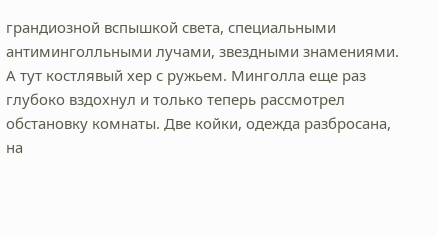грандиозной вспышкой света, специальными антиминголльными лучами, звездными знамениями. А тут костлявый хер с ружьем. Минголла еще раз глубоко вздохнул и только теперь рассмотрел обстановку комнаты. Две койки, одежда разбросана, на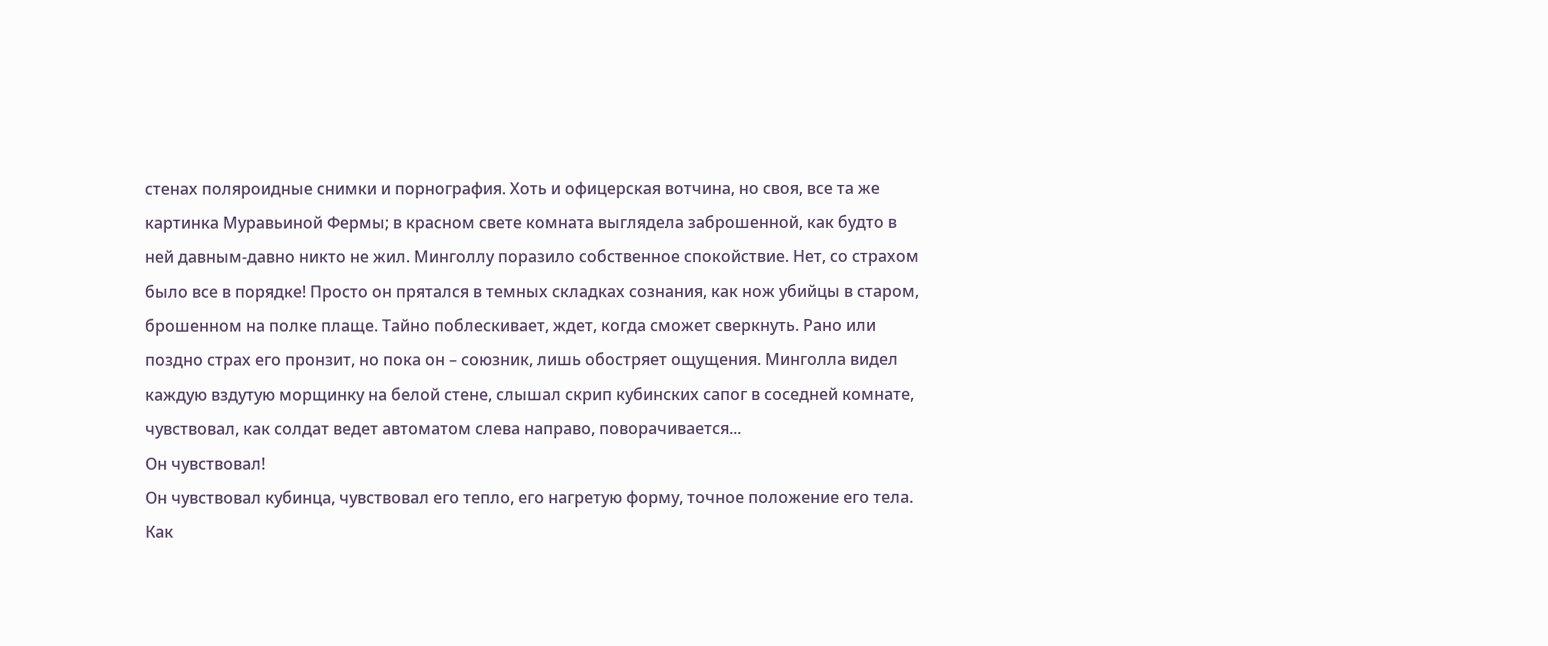стенах поляроидные снимки и порнография. Хоть и офицерская вотчина, но своя, все та же картинка Муравьиной Фермы; в красном свете комната выглядела заброшенной, как будто в ней давным-давно никто не жил. Минголлу поразило собственное спокойствие. Нет, со страхом было все в порядке! Просто он прятался в темных складках сознания, как нож убийцы в старом, брошенном на полке плаще. Тайно поблескивает, ждет, когда сможет сверкнуть. Рано или поздно страх его пронзит, но пока он – союзник, лишь обостряет ощущения. Минголла видел каждую вздутую морщинку на белой стене, слышал скрип кубинских сапог в соседней комнате, чувствовал, как солдат ведет автоматом слева направо, поворачивается...
Он чувствовал!
Он чувствовал кубинца, чувствовал его тепло, его нагретую форму, точное положение его тела. Как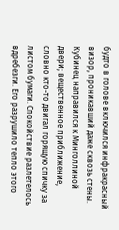будто в голове включился инфракрасный визор, проникавший даже сквозь стены.
Кубинец направился к Минголлиной двери; вещественное приближение, словно кто-то двигал горящую спичку за листом бумаги. Спокойствие разлетелось вдребезги. Его разрушило тепло этого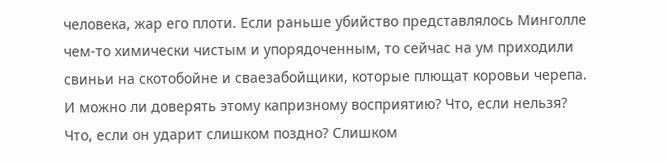человека, жар его плоти. Если раньше убийство представлялось Минголле чем-то химически чистым и упорядоченным, то сейчас на ум приходили свиньи на скотобойне и сваезабойщики, которые плющат коровьи черепа. И можно ли доверять этому капризному восприятию? Что, если нельзя? Что, если он ударит слишком поздно? Слишком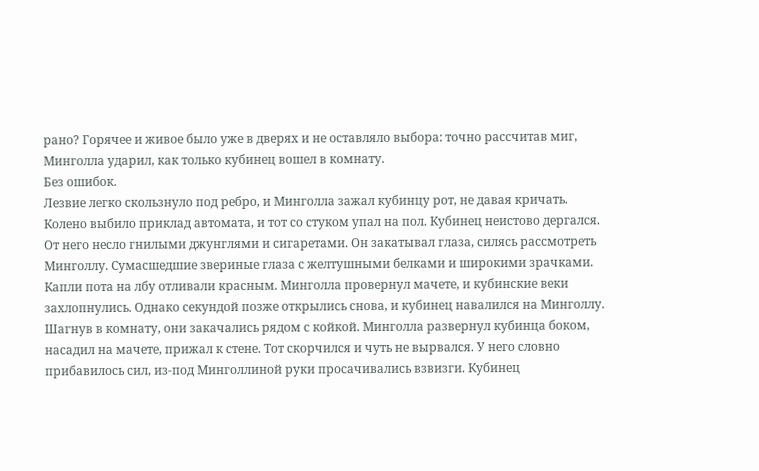рано? Горячее и живое было уже в дверях и не оставляло выбора: точно рассчитав миг, Минголла ударил, как только кубинец вошел в комнату.
Без ошибок.
Лезвие легко скользнуло под ребро, и Минголла зажал кубинцу рот, не давая кричать. Колено выбило приклад автомата, и тот со стуком упал на пол. Кубинец неистово дергался. От него несло гнилыми джунглями и сигаретами. Он закатывал глаза, силясь рассмотреть Минголлу. Сумасшедшие звериные глаза с желтушными белками и широкими зрачками. Капли пота на лбу отливали красным. Минголла провернул мачете, и кубинские веки захлопнулись. Однако секундой позже открылись снова, и кубинец навалился на Минголлу. Шагнув в комнату, они закачались рядом с койкой. Минголла развернул кубинца боком, насадил на мачете, прижал к стене. Тот скорчился и чуть не вырвался. У него словно прибавилось сил, из-под Минголлиной руки просачивались взвизги. Кубинец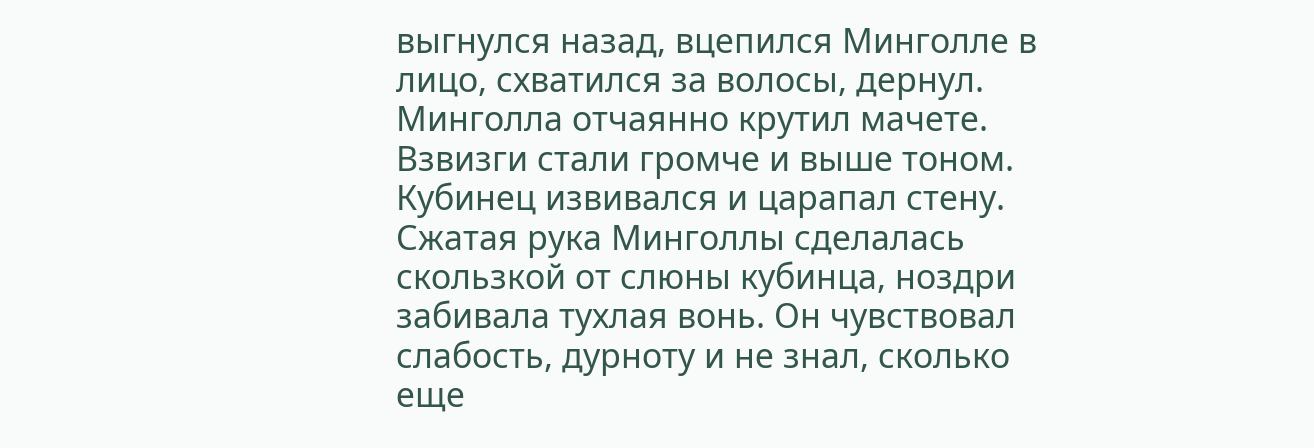выгнулся назад, вцепился Минголле в лицо, схватился за волосы, дернул. Минголла отчаянно крутил мачете. Взвизги стали громче и выше тоном. Кубинец извивался и царапал стену. Сжатая рука Минголлы сделалась скользкой от слюны кубинца, ноздри забивала тухлая вонь. Он чувствовал слабость, дурноту и не знал, сколько еще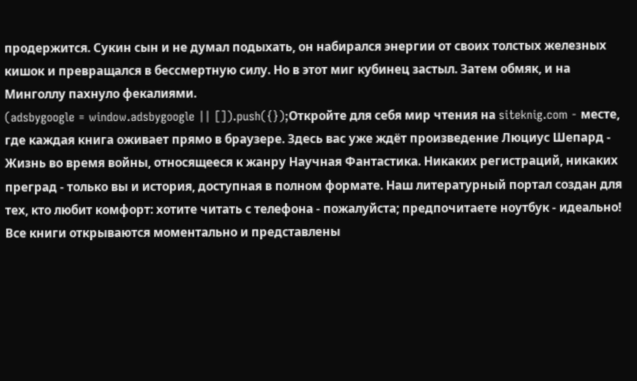продержится. Сукин сын и не думал подыхать, он набирался энергии от своих толстых железных кишок и превращался в бессмертную силу. Но в этот миг кубинец застыл. Затем обмяк, и на Минголлу пахнуло фекалиями.
(adsbygoogle = window.adsbygoogle || []).push({});Откройте для себя мир чтения на siteknig.com - месте, где каждая книга оживает прямо в браузере. Здесь вас уже ждёт произведение Люциус Шепард - Жизнь во время войны, относящееся к жанру Научная Фантастика. Никаких регистраций, никаких преград - только вы и история, доступная в полном формате. Наш литературный портал создан для тех, кто любит комфорт: хотите читать с телефона - пожалуйста; предпочитаете ноутбук - идеально! Все книги открываются моментально и представлены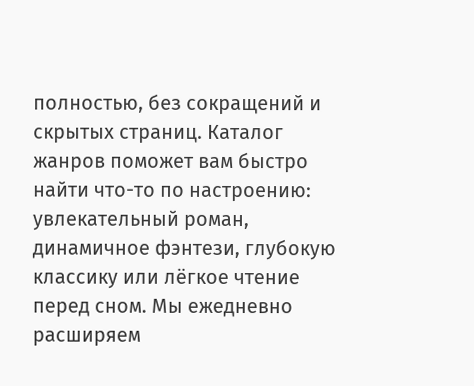полностью, без сокращений и скрытых страниц. Каталог жанров поможет вам быстро найти что-то по настроению: увлекательный роман, динамичное фэнтези, глубокую классику или лёгкое чтение перед сном. Мы ежедневно расширяем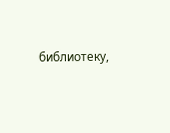библиотеку,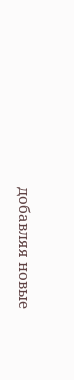добавляя новые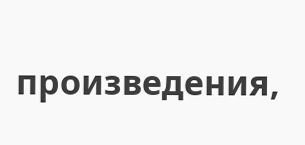произведения,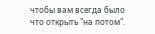чтобы вам всегда было что открыть "на потом".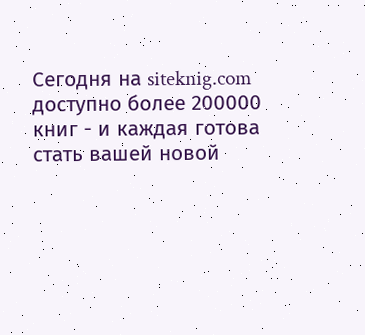Сегодня на siteknig.com доступно более 200000 книг - и каждая готова стать вашей новой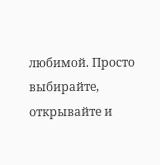любимой. Просто выбирайте, открывайте и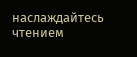наслаждайтесь чтением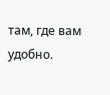там, где вам удобно.